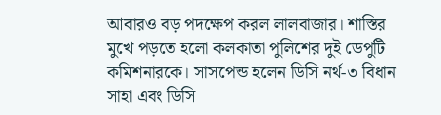আবারও বড় পদক্ষেপ করল লালবাজার। শাস্তির মুখে পড়তে হলো কলকাতা পুলিশের দুই ডেপুটি কমিশনারকে। সাসপেন্ড হলেন ডিসি নর্থ-৩ বিধান সাহা এবং ডিসি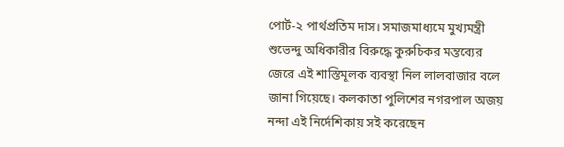পোর্ট-২ পার্থপ্রতিম দাস। সমাজমাধ্যমে মুখ্যমন্ত্রী শুভেন্দু অধিকারীর বিরুদ্ধে কুরুচিকর মন্তব্যের জেরে এই শাস্তিমূলক ব্যবস্থা নিল লালবাজার বলে জানা গিয়েছে। কলকাতা পুলিশের নগরপাল অজয় নন্দা এই নির্দেশিকায় সই করেছেন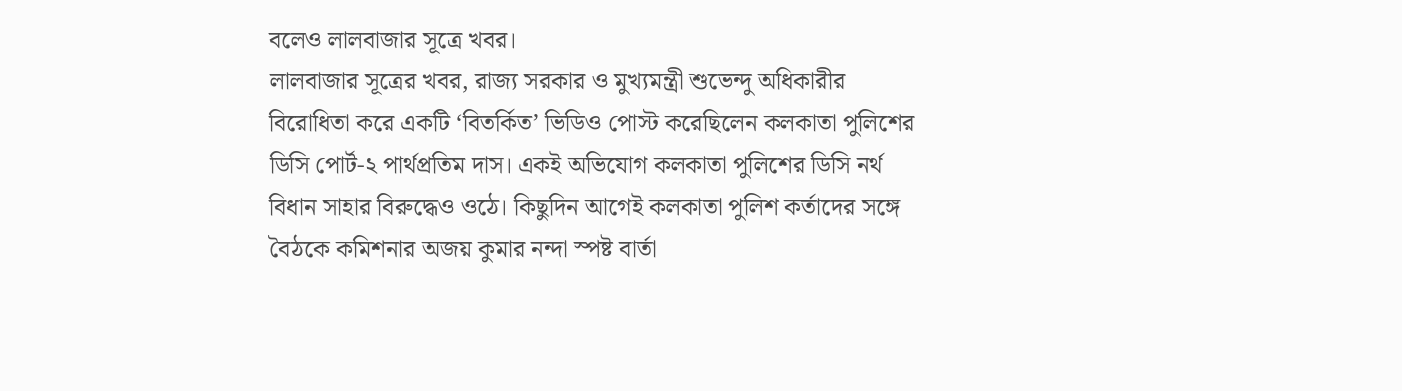বলেও লালবাজার সূত্রে খবর।
লালবাজার সূত্রের খবর, রাজ্য সরকার ও মুখ্যমন্ত্রী শুভেন্দু অধিকারীর বিরোধিতা করে একটি ‘বিতর্কিত’ ভিডিও পোস্ট করেছিলেন কলকাতা পুলিশের ডিসি পোর্ট-২ পার্থপ্রতিম দাস। একই অভিযোগ কলকাতা পুলিশের ডিসি নর্থ বিধান সাহার বিরুদ্ধেও ওঠে। কিছুদিন আগেই কলকাতা পুলিশ কর্তাদের সঙ্গে বৈঠকে কমিশনার অজয় কুমার নন্দা স্পষ্ট বার্তা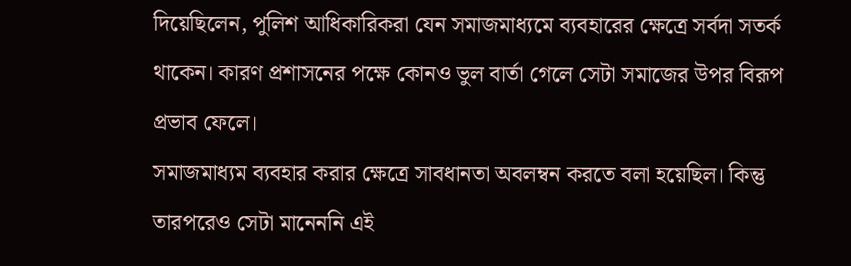দিয়েছিলেন, পুলিশ আধিকারিকরা যেন সমাজমাধ্যমে ব্যবহারের ক্ষেত্রে সর্বদা সতর্ক থাকেন। কারণ প্রশাসনের পক্ষে কোনও ভুল বার্তা গেলে সেটা সমাজের উপর বিরূপ প্রভাব ফেলে।
সমাজমাধ্যম ব্যবহার করার ক্ষেত্রে সাবধানতা অবলম্বন করতে বলা হয়েছিল। কিন্তু তারপরেও সেটা মানেননি এই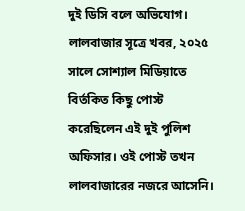দুই ডিসি বলে অভিযোগ। লালবাজার সূত্রে খবর, ২০২৫ সালে সোশ্যাল মিডিয়াতে বির্তকিত কিছু পোস্ট করেছিলেন এই দুই পুলিশ অফিসার। ওই পোস্ট তখন লালবাজারের নজরে আসেনি।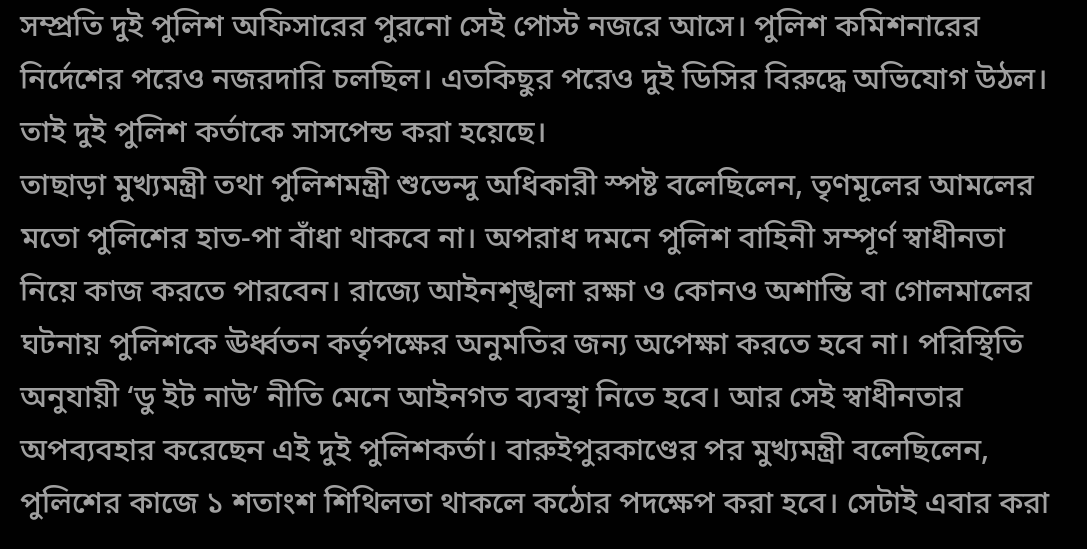সম্প্রতি দুই পুলিশ অফিসারের পুরনো সেই পোস্ট নজরে আসে। পুলিশ কমিশনারের নির্দেশের পরেও নজরদারি চলছিল। এতকিছুর পরেও দুই ডিসির বিরুদ্ধে অভিযোগ উঠল। তাই দুই পুলিশ কর্তাকে সাসপেন্ড করা হয়েছে।
তাছাড়া মুখ্যমন্ত্রী তথা পুলিশমন্ত্রী শুভেন্দু অধিকারী স্পষ্ট বলেছিলেন, তৃণমূলের আমলের মতো পুলিশের হাত-পা বাঁধা থাকবে না। অপরাধ দমনে পুলিশ বাহিনী সম্পূর্ণ স্বাধীনতা নিয়ে কাজ করতে পারবেন। রাজ্যে আইনশৃঙ্খলা রক্ষা ও কোনও অশান্তি বা গোলমালের ঘটনায় পুলিশকে ঊর্ধ্বতন কর্তৃপক্ষের অনুমতির জন্য অপেক্ষা করতে হবে না। পরিস্থিতি অনুযায়ী ‘ডু ইট নাউ’ নীতি মেনে আইনগত ব্যবস্থা নিতে হবে। আর সেই স্বাধীনতার অপব্যবহার করেছেন এই দুই পুলিশকর্তা। বারুইপুরকাণ্ডের পর মুখ্যমন্ত্রী বলেছিলেন, পুলিশের কাজে ১ শতাংশ শিথিলতা থাকলে কঠোর পদক্ষেপ করা হবে। সেটাই এবার করা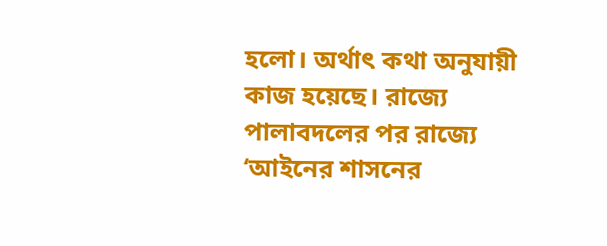হলো। অর্থাৎ কথা অনুযায়ী কাজ হয়েছে। রাজ্যে পালাবদলের পর রাজ্যে ‘আইনের শাসনের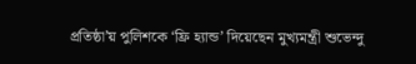প্রতিষ্ঠা’য় পুলিশকে ‘ফ্রি হ্যান্ড’ দিয়েছেন মুখ্যমন্ত্রী শুভেন্দু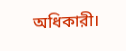অধিকারী।